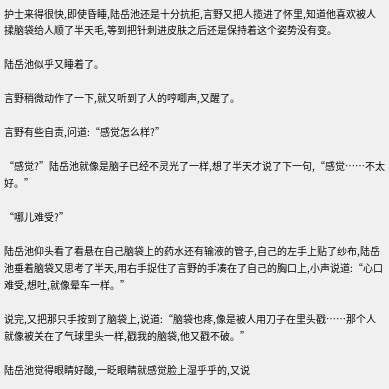护士来得很快,即使昏睡,陆岳池还是十分抗拒,言野又把人揽进了怀里,知道他喜欢被人揉脑袋给人顺了半天毛,等到把针刺进皮肤之后还是保持着这个姿势没有变。

陆岳池似乎又睡着了。

言野稍微动作了一下,就又听到了人的哼唧声,又醒了。

言野有些自责,问道:“感觉怎么样?”

“感觉?”陆岳池就像是脑子已经不灵光了一样,想了半天才说了下一句,“感觉……不太好。”

“哪儿难受?”

陆岳池仰头看了看悬在自己脑袋上的药水还有输液的管子,自己的左手上贴了纱布,陆岳池垂着脑袋又思考了半天,用右手捉住了言野的手凑在了自己的胸口上,小声说道:“心口难受,想吐,就像晕车一样。”

说完,又把那只手按到了脑袋上,说道:“脑袋也疼,像是被人用刀子在里头戳……那个人就像被关在了气球里头一样,戳我的脑袋,他又戳不破。”

陆岳池觉得眼睛好酸,一眨眼睛就感觉脸上湿乎乎的,又说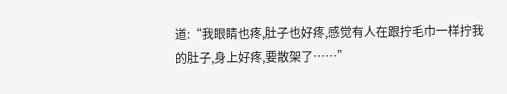道:“我眼睛也疼,肚子也好疼,感觉有人在跟拧毛巾一样拧我的肚子,身上好疼,要散架了……”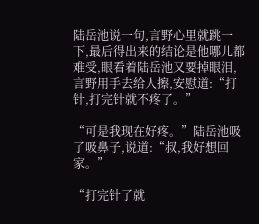陆岳池说一句,言野心里就跳一下,最后得出来的结论是他哪儿都难受,眼看着陆岳池又要掉眼泪,言野用手去给人擦,安慰道:“打针,打完针就不疼了。”

“可是我现在好疼。”陆岳池吸了吸鼻子,说道:“叔,我好想回家。”

“打完针了就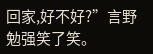回家,好不好?”言野勉强笑了笑。